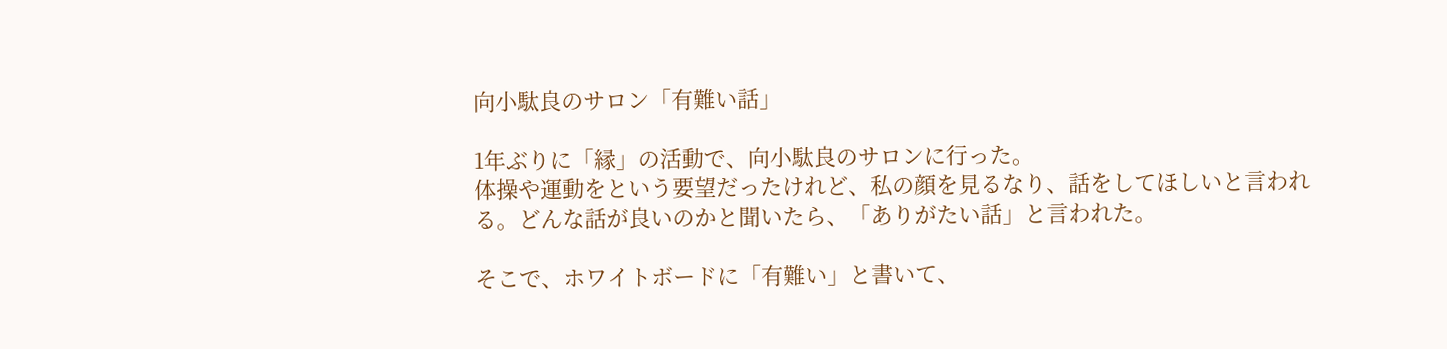向小駄良のサロン「有難い話」

1年ぶりに「縁」の活動で、向小駄良のサロンに行った。
体操や運動をという要望だったけれど、私の顔を見るなり、話をしてほしいと言われる。どんな話が良いのかと聞いたら、「ありがたい話」と言われた。

そこで、ホワイトボードに「有難い」と書いて、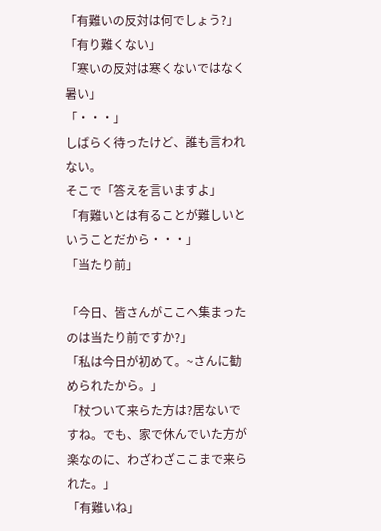「有難いの反対は何でしょう?」
「有り難くない」
「寒いの反対は寒くないではなく暑い」
「・・・」
しばらく待ったけど、誰も言われない。
そこで「答えを言いますよ」
「有難いとは有ることが難しいということだから・・・」
「当たり前」

「今日、皆さんがここへ集まったのは当たり前ですか?」
「私は今日が初めて。~さんに勧められたから。」
「杖ついて来らた方は?居ないですね。でも、家で休んでいた方が楽なのに、わざわざここまで来られた。」
「有難いね」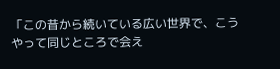「この昔から続いている広い世界で、こうやって同じところで会え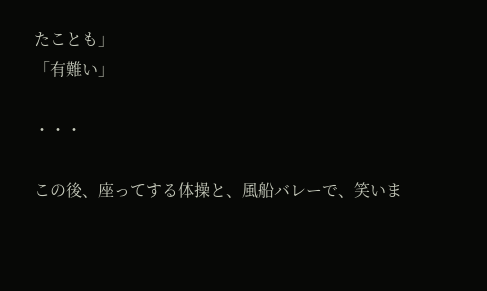たことも」
「有難い」

・・・

この後、座ってする体操と、風船バレーで、笑いま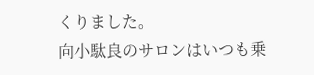くりました。
向小駄良のサロンはいつも乗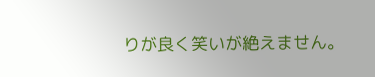りが良く笑いが絶えません。